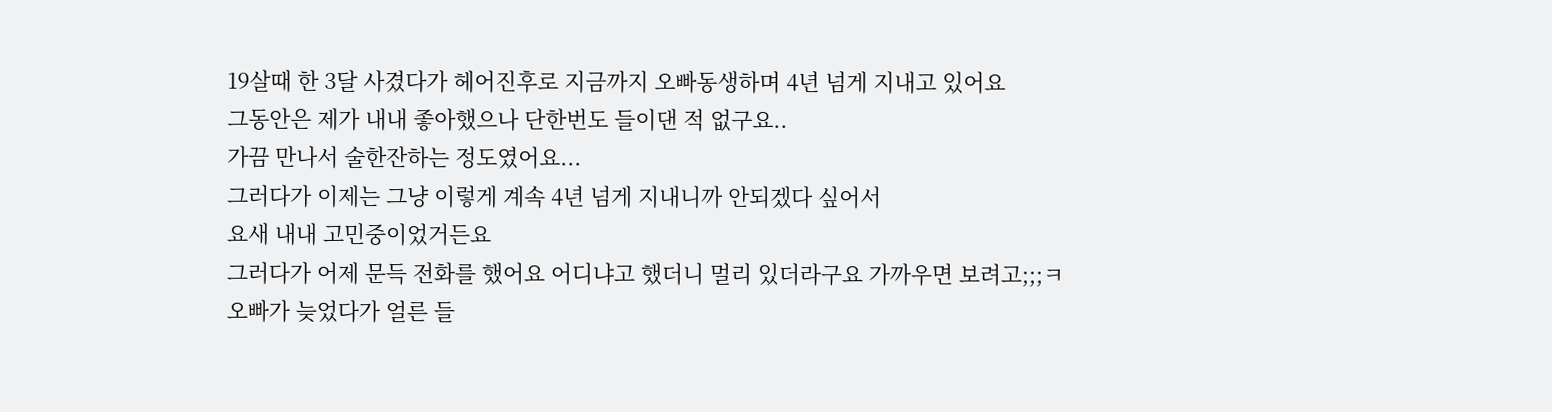19살때 한 3달 사겼다가 헤어진후로 지금까지 오빠동생하며 4년 넘게 지내고 있어요
그동안은 제가 내내 좋아했으나 단한번도 들이댄 적 없구요..
가끔 만나서 술한잔하는 정도였어요...
그러다가 이제는 그냥 이렇게 계속 4년 넘게 지내니까 안되겠다 싶어서
요새 내내 고민중이었거든요
그러다가 어제 문득 전화를 했어요 어디냐고 했더니 멀리 있더라구요 가까우면 보려고;;;ㅋ
오빠가 늦었다가 얼른 들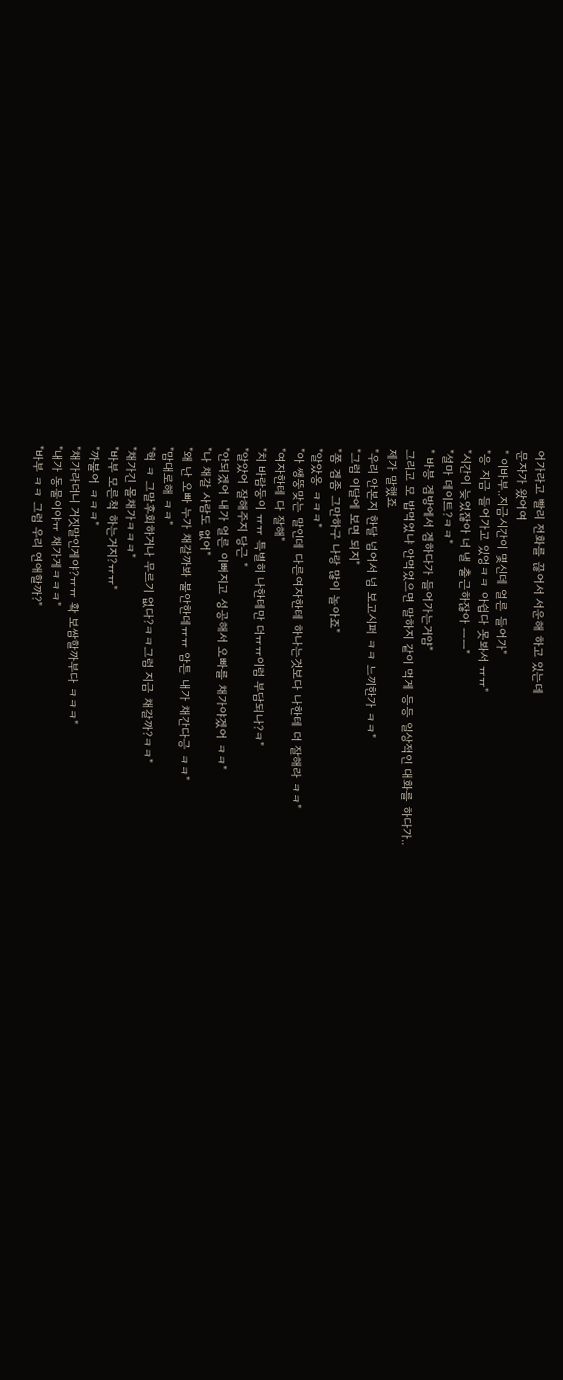어가라고 빨리 전화를 끊어서 서운해 하고 있는데
문자가 왔어여
" 이바부..지금시간이 몇신데 얼른 들어가"
"응 지금 들어가고 있엉ㅋㅋ 아쉽다 못봐서 ㅠㅠ"
"시간이 늦었잖아 너 낼 출근하잖아 ㅡㅡ"
"설마 데이트?ㅋㅋ"
" 바븡 겜방에서 겜하다가 들어가는거얌"
그리고 모 밥먹었냐 안먹었으면 말하지 같이 먹게 등등 일상적인 대화를 하다가..
제가 말했죠
"우리 안본지 한달 넘어서 넘 보고시퍼 ㅋㅋ 느끼한가 ㅋㅋ"
"그럼 이달에 보면 되지"
"쫌 겜좀 그만하구 나랑 많이 놀아죠"
"알았옹 ㅋㅋㅋ"
"아 쌩뚱맞는 말인데 다른여자한테 하나는것보다 나한테 더 잘해라 ㅋㅋ"
"여자한테 다 잘해"
"치 바람둥이 ㅠㅠ 특별히 나한테만 더ㅠㅠ이럼 부담되나?ㅋ"
"알았어 잘해주지 당근 "
"안되겠어 내가 얼른 이뻐지고 성공해서 오빠를 채가야겠어 ㅋㅋ"
"나 채갈 사람도 없어"
"왜 난 오빠 누가 채갈까봐 불안한데ㅠㅠ 암튼 내가 채간다긍 ㅋㅋ"
"맘대로해 ㅋㅋ"
"헉 ㅋ 그말후회하거나 무르기 없다?ㅋㅋ그럼 지금 채갈까?ㅋㅋ"
"채가긴 몰채가ㅋㅋㅋ"
"바부 모른척 하는거지?ㅠㅠ"
"까불어 ㅋㅋㅋ"
"채가라더니 거짓말인게야?ㅠㅠ 확 보쌈할까부다 ㅋㅋㅋ"
"내가 동물이야ㅠ 채가게ㅋㅋㅋ"
"바부 ㅋㅋ 그럼 우리 연애할까?"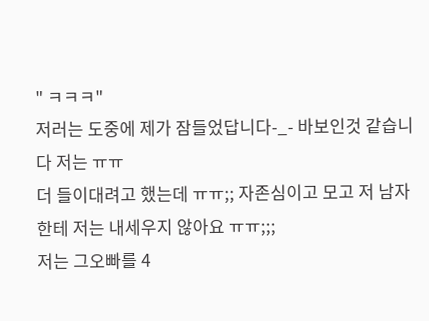" ㅋㅋㅋ"
저러는 도중에 제가 잠들었답니다-_- 바보인것 같습니다 저는 ㅠㅠ
더 들이대려고 했는데 ㅠㅠ;; 자존심이고 모고 저 남자한테 저는 내세우지 않아요 ㅠㅠ;;;
저는 그오빠를 4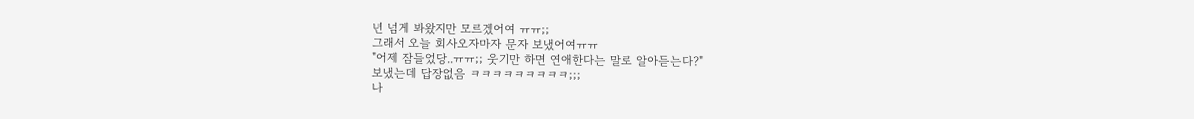년 넘게 봐왔지만 모르겠어여 ㅠㅠ;;
그래서 오늘 회사오자마자 문자 보냈어여ㅠㅠ
"어제 잠들었당..ㅠㅠ;; 웃기만 하면 연애한다는 말로 알아듣는다?"
보냈는데 답장없음 ㅋㅋㅋㅋㅋㅋㅋㅋㅋ;;;
나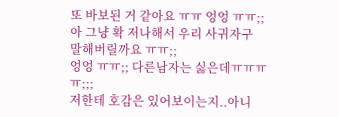또 바보된 거 같아요 ㅠㅠ 엉엉 ㅠㅠ;;
아 그냥 확 저나해서 우리 사귀자구 말해버릴까요 ㅠㅠ;;
엉엉 ㅠㅠ;; 다른남자는 싫은데ㅠㅠㅠㅠ;;;
저한테 호감은 있어보이는지..아니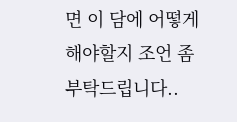면 이 담에 어떻게 해야할지 조언 좀 부탁드립니다..